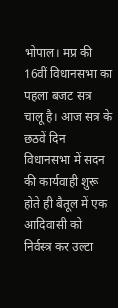भोपाल। मप्र की 16वीं विधानसभा का पहला बजट सत्र चालू है। आज सत्र के छठवें दिन विधानसभा में सदन की कार्यवाही शुरू होते ही बैतूल में एक आदिवासी को निर्वस्त्र कर उल्टा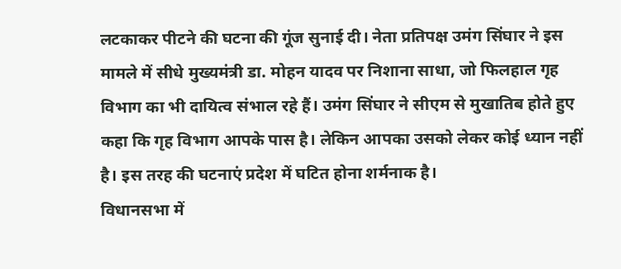लटकाकर पीटने की घटना की गूंज सुनाई दी। नेता प्रतिपक्ष उमंग सिंघार ने इस मामले में सीधे मुख्यमंत्री डा. मोहन यादव पर निशाना साधा, जो फिलहाल गृह विभाग का भी दायित्व संभाल रहे हैं। उमंग सिंघार ने सीएम से मुखातिब होते हुए कहा कि गृह विभाग आपके पास है। लेकिन आपका उसको लेकर कोई ध्यान नहीं है। इस तरह की घटनाएं प्रदेश में घटित होना शर्मनाक है।
विधानसभा में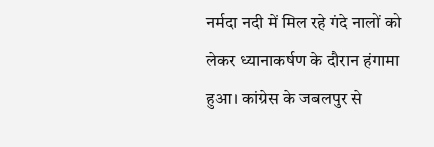नर्मदा नदी में मिल रहे गंदे नालों को लेकर ध्यानाकर्षण के दौरान हंगामा हुआ। कांग्रेस के जबलपुर से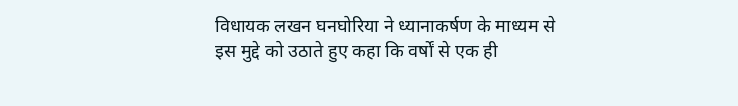विधायक लखन घनघोरिया ने ध्यानाकर्षण के माध्यम से इस मुद्दे को उठाते हुए कहा कि वर्षों से एक ही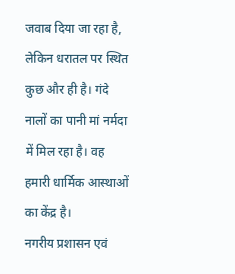जवाब दिया जा रहा है, लेकिन धरातल पर स्थित कुछ और ही है। गंदे नालों का पानी मां नर्मदा में मिल रहा है। वह हमारी धार्मिक आस्थाओं का केंद्र है।
नगरीय प्रशासन एवं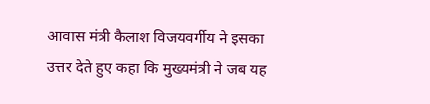आवास मंत्री कैलाश विजयवर्गीय ने इसका उत्तर देते हुए कहा कि मुख्यमंत्री ने जब यह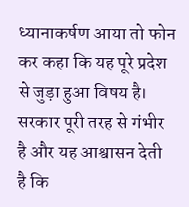ध्यानाकर्षण आया तो फोन कर कहा कि यह पूरे प्रदेश से जुड़ा हुआ विषय है। सरकार पूरी तरह से गंभीर है और यह आश्वासन देती है कि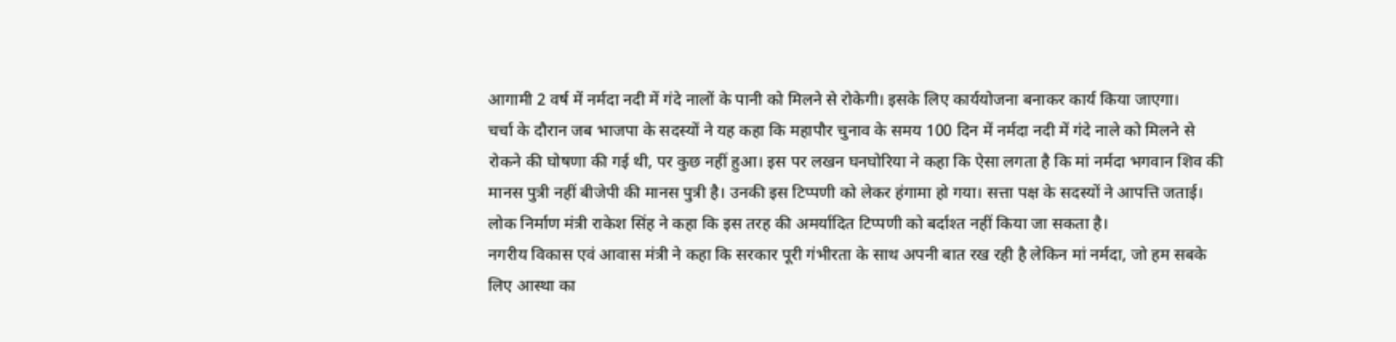आगामी 2 वर्ष में नर्मदा नदी में गंदे नालों के पानी को मिलने से रोकेगी। इसके लिए कार्ययोजना बनाकर कार्य किया जाएगा।
चर्चा के दौरान जब भाजपा के सदस्यों ने यह कहा कि महापौर चुनाव के समय 100 दिन में नर्मदा नदी में गंदे नाले को मिलने से रोकने की घोषणा की गई थी, पर कुछ नहीं हुआ। इस पर लखन घनघोरिया ने कहा कि ऐसा लगता है कि मां नर्मदा भगवान शिव की मानस पुत्री नहीं बीजेपी की मानस पुत्री है। उनकी इस टिप्पणी को लेकर हंगामा हो गया। सत्ता पक्ष के सदस्यों ने आपत्ति जताई। लोक निर्माण मंत्री राकेश सिंह ने कहा कि इस तरह की अमर्यादित टिप्पणी को बर्दाश्त नहीं किया जा सकता है।
नगरीय विकास एवं आवास मंत्री ने कहा कि सरकार पूरी गंभीरता के साथ अपनी बात रख रही है लेकिन मां नर्मदा, जो हम सबके लिए आस्था का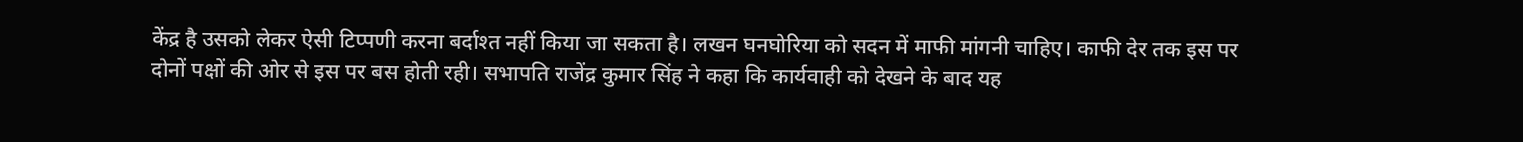केंद्र है उसको लेकर ऐसी टिप्पणी करना बर्दाश्त नहीं किया जा सकता है। लखन घनघोरिया को सदन में माफी मांगनी चाहिए। काफी देर तक इस पर दोनों पक्षों की ओर से इस पर बस होती रही। सभापति राजेंद्र कुमार सिंह ने कहा कि कार्यवाही को देखने के बाद यह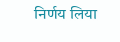निर्णय लिया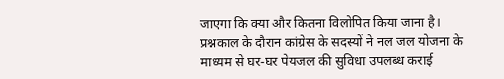जाएगा कि क्या और कितना विलोपित किया जाना है।
प्रश्नकाल के दौरान कांग्रेस के सदस्यों ने नल जल योजना के माध्यम से घर-घर पेयजल की सुविधा उपलब्ध कराई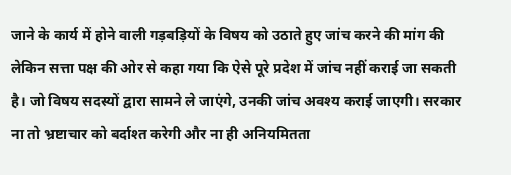जाने के कार्य में होने वाली गड़बड़ियों के विषय को उठाते हुए जांच करने की मांग की लेकिन सत्ता पक्ष की ओर से कहा गया कि ऐसे पूरे प्रदेश में जांच नहीं कराई जा सकती है। जो विषय सदस्यों द्वारा सामने ले जाएंगे, उनकी जांच अवश्य कराई जाएगी। सरकार ना तो भ्रष्टाचार को बर्दाश्त करेगी और ना ही अनियमितता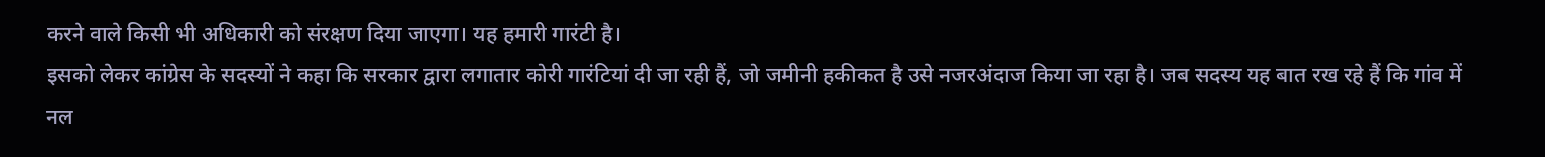करने वाले किसी भी अधिकारी को संरक्षण दिया जाएगा। यह हमारी गारंटी है।
इसको लेकर कांग्रेस के सदस्यों ने कहा कि सरकार द्वारा लगातार कोरी गारंटियां दी जा रही हैं, जो जमीनी हकीकत है उसे नजरअंदाज किया जा रहा है। जब सदस्य यह बात रख रहे हैं कि गांव में नल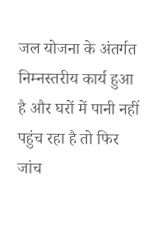जल योजना के अंतर्गत निम्नस्तरीय कार्य हुआ है और घरों में पानी नहीं पहुंच रहा है तो फिर जांच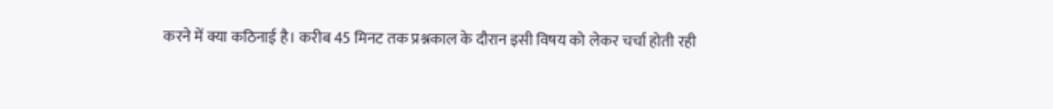करने में क्या कठिनाई है। करीब 45 मिनट तक प्रश्नकाल के दौरान इसी विषय को लेकर चर्चा होती रही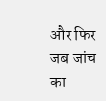और फिर जब जांच का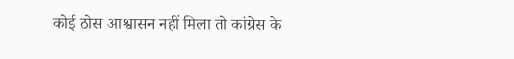कोई ठोस आश्वासन नहीं मिला तो कांग्रेस के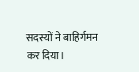सदस्यों ने बाहिर्गमन कर दिया।